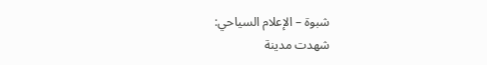شبوة – الإعلام السياحي:
شهدت مدينة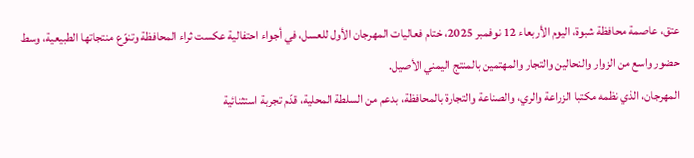عتق، عاصمة محافظة شبوة، اليوم الأربعاء 12 نوفمبر 2025، ختام فعاليات المهرجان الأول للعسل، في أجواء احتفالية عكست ثراء المحافظة وتنوّع منتجاتها الطبيعية، وسط حضور واسع من الزوار والنحالين والتجار والمهتمين بالمنتج اليمني الأصيل.
المهرجان، الذي نظمه مكتبا الزراعة والري، والصناعة والتجارة بالمحافظة، بدعم من السلطة المحلية، قدّم تجربة استثنائية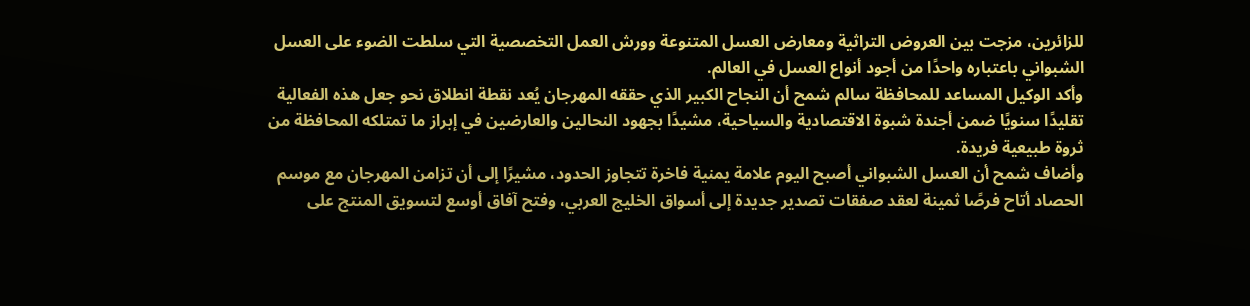للزائرين، مزجت بين العروض التراثية ومعارض العسل المتنوعة وورش العمل التخصصية التي سلطت الضوء على العسل الشبواني باعتباره واحدًا من أجود أنواع العسل في العالم.
وأكد الوكيل المساعد للمحافظة سالم شمح أن النجاح الكبير الذي حققه المهرجان يُعد نقطة انطلاق نحو جعل هذه الفعالية تقليدًا سنويًا ضمن أجندة شبوة الاقتصادية والسياحية، مشيدًا بجهود النحالين والعارضين في إبراز ما تمتلكه المحافظة من ثروة طبيعية فريدة.
وأضاف شمح أن العسل الشبواني أصبح اليوم علامة يمنية فاخرة تتجاوز الحدود، مشيرًا إلى أن تزامن المهرجان مع موسم الحصاد أتاح فرصًا ثمينة لعقد صفقات تصدير جديدة إلى أسواق الخليج العربي، وفتح آفاق أوسع لتسويق المنتج على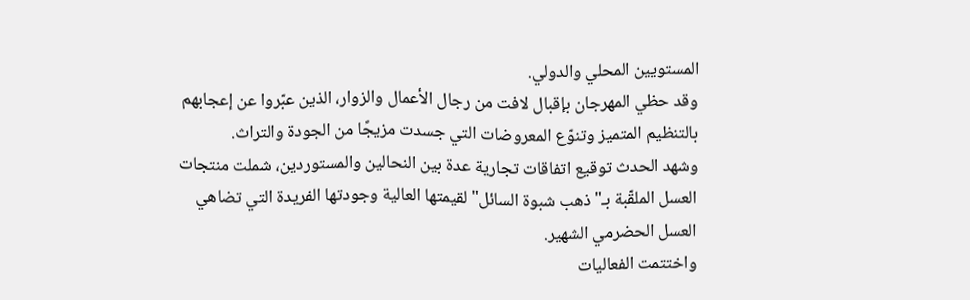المستويين المحلي والدولي.
وقد حظي المهرجان بإقبال لافت من رجال الأعمال والزوار، الذين عبّروا عن إعجابهم بالتنظيم المتميز وتنوّع المعروضات التي جسدت مزيجًا من الجودة والتراث.
وشهد الحدث توقيع اتفاقات تجارية عدة بين النحالين والمستوردين، شملت منتجات العسل الملقّبة بـ"ذهب شبوة السائل" لقيمتها العالية وجودتها الفريدة التي تضاهي العسل الحضرمي الشهير.
واختتمت الفعاليات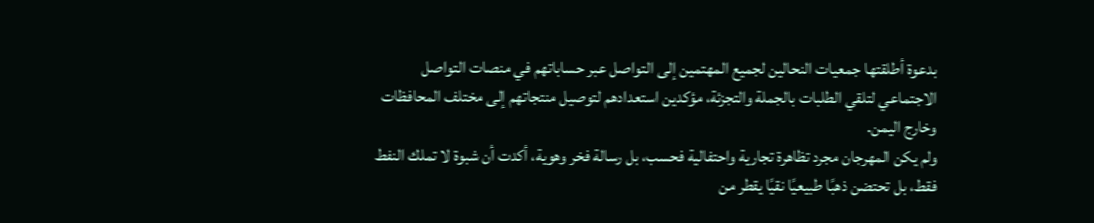بدعوة أطلقتها جمعيات النحالين لجميع المهتمين إلى التواصل عبر حساباتهم في منصات التواصل الاجتماعي لتلقي الطلبات بالجملة والتجزئة، مؤكدين استعدادهم لتوصيل منتجاتهم إلى مختلف المحافظات وخارج اليمن.
ولم يكن المهرجان مجرد تظاهرة تجارية واحتفالية فحسب، بل رسالة فخر وهوية، أكدت أن شبوة لا تملك النفط فقط، بل تحتضن ذهبًا طبيعيًا نقيًا يقطر من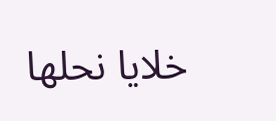خلايا نحلها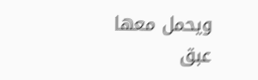ويحمل معها عبق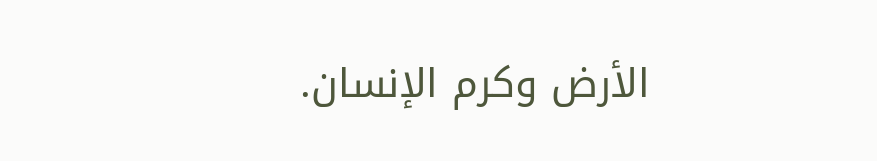الأرض وكرم الإنسان.